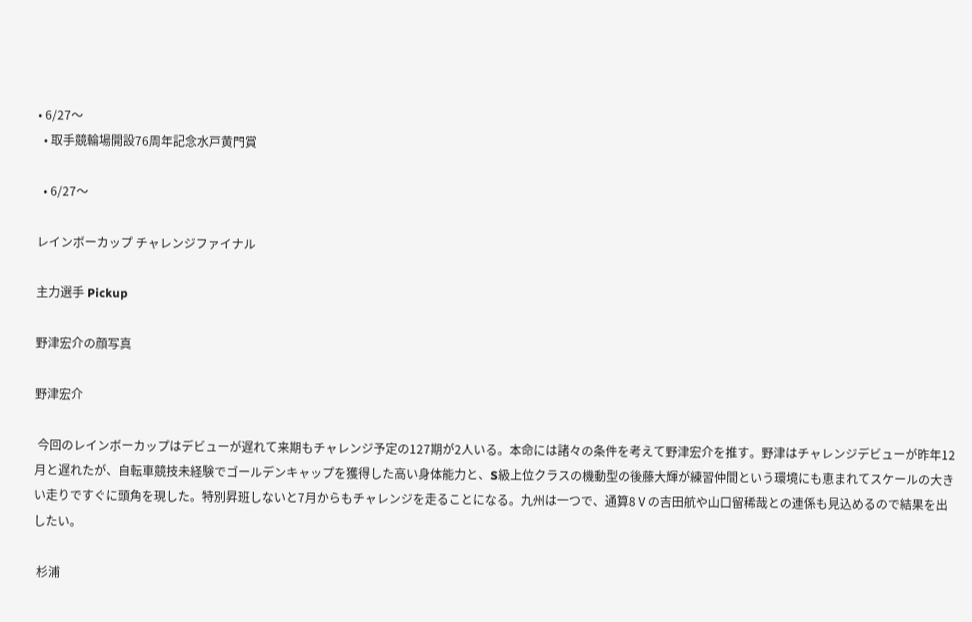• 6/27〜
  • 取手競輪場開設76周年記念水戸黄門賞

  • 6/27〜

レインボーカップ チャレンジファイナル

主力選手 Pickup

野津宏介の顔写真

野津宏介

 今回のレインボーカップはデビューが遅れて来期もチャレンジ予定の127期が2人いる。本命には諸々の条件を考えて野津宏介を推す。野津はチャレンジデビューが昨年12月と遅れたが、自転車競技未経験でゴールデンキャップを獲得した高い身体能力と、S級上位クラスの機動型の後藤大輝が練習仲間という環境にも恵まれてスケールの大きい走りですぐに頭角を現した。特別昇班しないと7月からもチャレンジを走ることになる。九州は一つで、通算8Ⅴの吉田航や山口留稀哉との連係も見込めるので結果を出したい。

 杉浦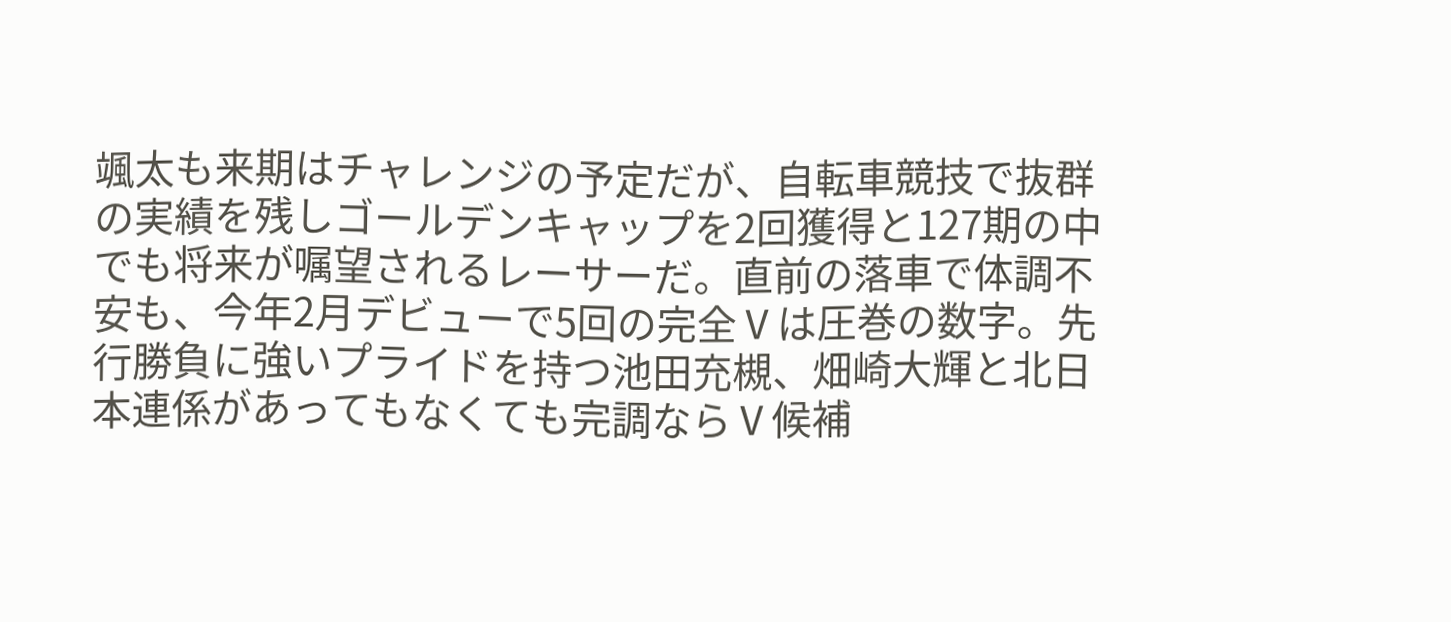颯太も来期はチャレンジの予定だが、自転車競技で抜群の実績を残しゴールデンキャップを2回獲得と127期の中でも将来が嘱望されるレーサーだ。直前の落車で体調不安も、今年2月デビューで5回の完全Ⅴは圧巻の数字。先行勝負に強いプライドを持つ池田充槻、畑崎大輝と北日本連係があってもなくても完調ならⅤ候補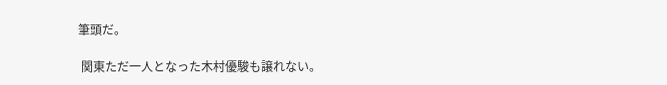筆頭だ。

 関東ただ一人となった木村優駿も譲れない。